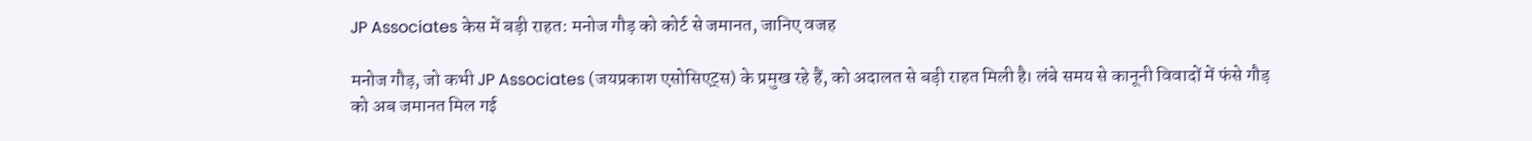JP Associates केस में बड़ी राहत: मनोज गौड़ को कोर्ट से जमानत, जानिए वजह

मनोज गौड़, जो कभी JP Associates (जयप्रकाश एसोसिएट्स) के प्रमुख रहे हैं, को अदालत से बड़ी राहत मिली है। लंबे समय से कानूनी विवादों में फंसे गौड़ को अब जमानत मिल गई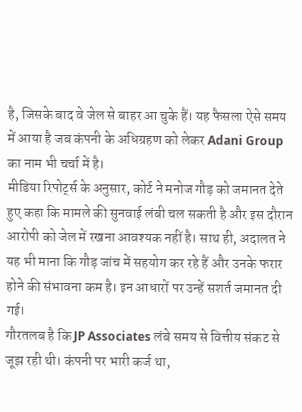है, जिसके बाद वे जेल से बाहर आ चुके हैं। यह फैसला ऐसे समय में आया है जब कंपनी के अधिग्रहण को लेकर Adani Group का नाम भी चर्चा में है।
मीडिया रिपोर्ट्स के अनुसार, कोर्ट ने मनोज गौड़ को जमानत देते हुए कहा कि मामले की सुनवाई लंबी चल सकती है और इस दौरान आरोपी को जेल में रखना आवश्यक नहीं है। साथ ही, अदालत ने यह भी माना कि गौड़ जांच में सहयोग कर रहे हैं और उनके फरार होने की संभावना कम है। इन आधारों पर उन्हें सशर्त जमानत दी गई।
गौरतलब है कि JP Associates लंबे समय से वित्तीय संकट से जूझ रही थी। कंपनी पर भारी कर्ज था,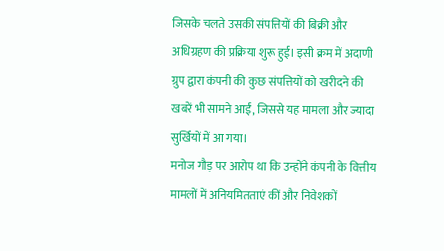जिसके चलते उसकी संपत्तियों की बिक्री और अधिग्रहण की प्रक्रिया शुरू हुई। इसी क्रम में अदाणी ग्रुप द्वारा कंपनी की कुछ संपत्तियों को खरीदने की खबरें भी सामने आईं, जिससे यह मामला और ज्यादा सुर्खियों में आ गया।
मनोज गौड़ पर आरोप था कि उन्होंने कंपनी के वित्तीय मामलों में अनियमितताएं कीं और निवेशकों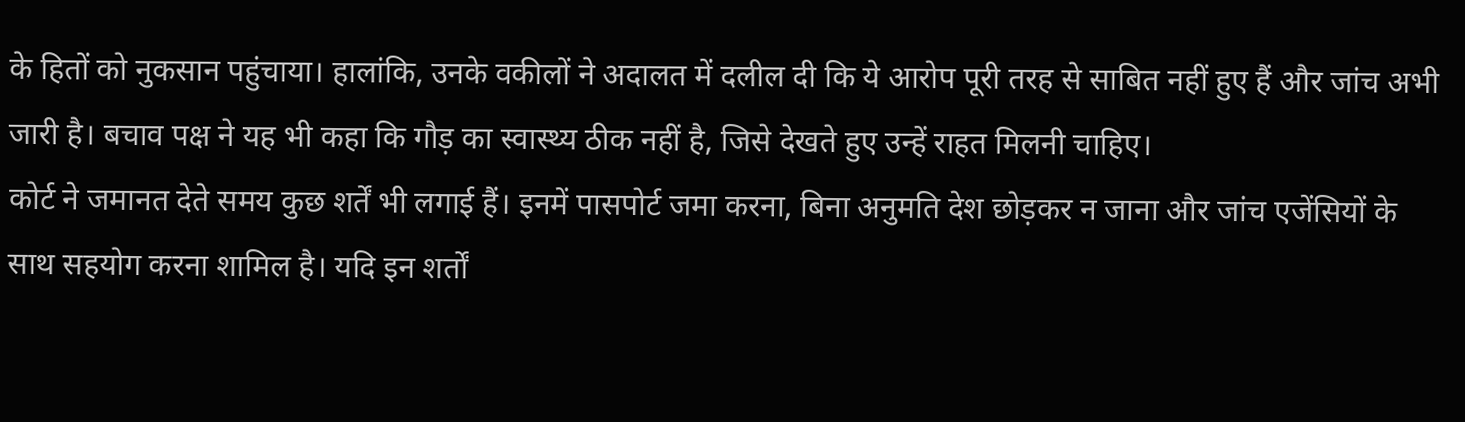के हितों को नुकसान पहुंचाया। हालांकि, उनके वकीलों ने अदालत में दलील दी कि ये आरोप पूरी तरह से साबित नहीं हुए हैं और जांच अभी जारी है। बचाव पक्ष ने यह भी कहा कि गौड़ का स्वास्थ्य ठीक नहीं है, जिसे देखते हुए उन्हें राहत मिलनी चाहिए।
कोर्ट ने जमानत देते समय कुछ शर्तें भी लगाई हैं। इनमें पासपोर्ट जमा करना, बिना अनुमति देश छोड़कर न जाना और जांच एजेंसियों के साथ सहयोग करना शामिल है। यदि इन शर्तों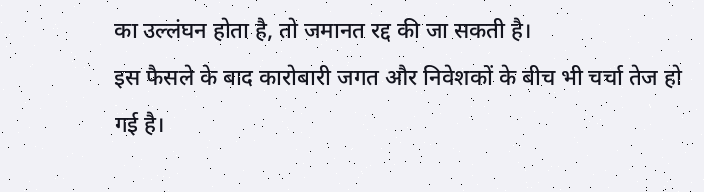का उल्लंघन होता है, तो जमानत रद्द की जा सकती है।
इस फैसले के बाद कारोबारी जगत और निवेशकों के बीच भी चर्चा तेज हो गई है।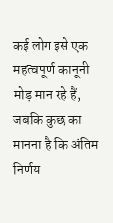कई लोग इसे एक महत्वपूर्ण कानूनी मोड़ मान रहे हैं, जबकि कुछ का मानना है कि अंतिम निर्णय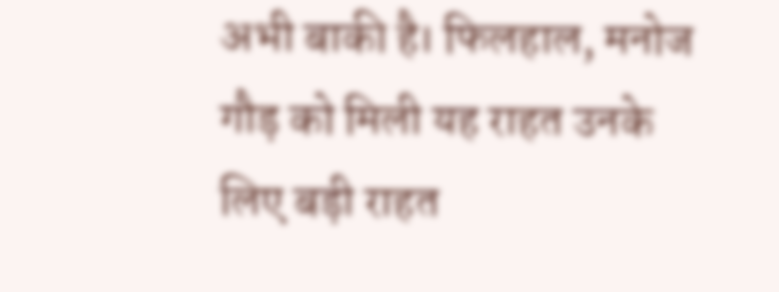अभी बाकी है। फिलहाल, मनोज गौड़ को मिली यह राहत उनके लिए बड़ी राहत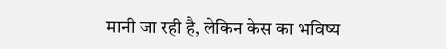मानी जा रही है, लेकिन केस का भविष्य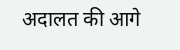अदालत की आगे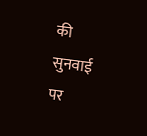की सुनवाई पर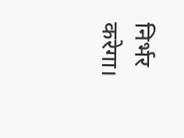निर्भर करेगा।